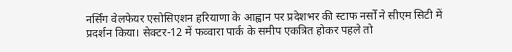नर्सिंग वेलफेयर एसोसिएशन हरियाणा के आह्वान पर प्रदेशभर की स्टाफ नर्सों ने सीएम सिटी में प्रदर्शन किया। सेक्टर-12 में फव्वारा पार्क के समीप एकत्रित होकर पहले तो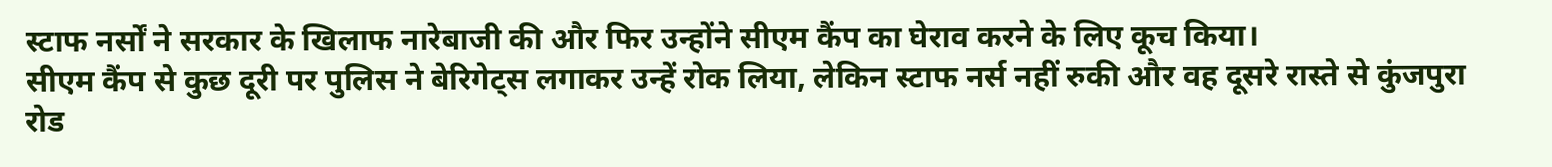स्टाफ नर्सों ने सरकार के खिलाफ नारेबाजी की और फिर उन्होंने सीएम कैंप का घेराव करने के लिए कूच किया।
सीएम कैंप से कुछ दूरी पर पुलिस ने बेरिगेट्स लगाकर उन्हें रोक लिया, लेकिन स्टाफ नर्स नहीं रुकी और वह दूसरे रास्ते से कुंजपुरा रोड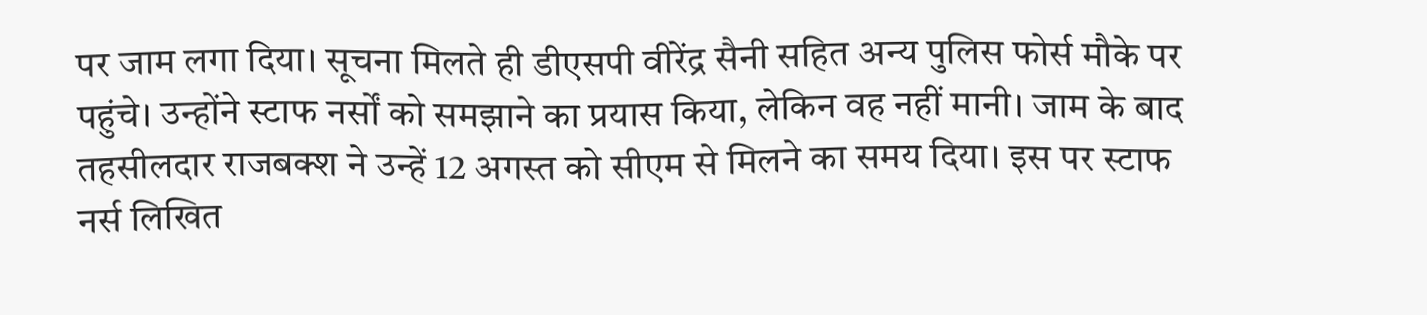पर जाम लगा दिया। सूचना मिलते ही डीएसपी वीरेंद्र सैनी सहित अन्य पुलिस फोर्स मौके पर पहुंचे। उन्होंने स्टाफ नर्सों को समझाने का प्रयास किया, लेकिन वह नहीं मानी। जाम के बाद तहसीलदार राजबक्श ने उन्हें 12 अगस्त को सीएम से मिलने का समय दिया। इस पर स्टाफ नर्स लिखित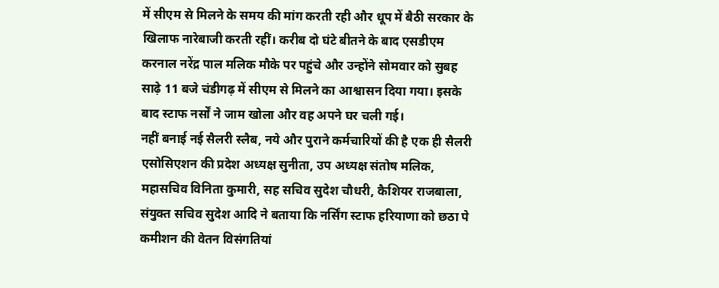में सीएम से मिलने के समय की मांग करती रही और धूप में बैठी सरकार के खिलाफ नारेबाजी करती रहीं। करीब दो घंटे बीतने के बाद एसडीएम करनाल नरेंद्र पाल मलिक मौके पर पहुंचे और उन्होंने सोमवार को सुबह साढ़े 11 बजे चंडीगढ़ में सीएम से मिलने का आश्वासन दिया गया। इसके बाद स्टाफ नर्सों ने जाम खोला और वह अपने घर चली गई।
नहीं बनाई नई सैलरी स्लैब, नये और पुराने कर्मचारियों की है एक ही सैलरी
एसोसिएशन की प्रदेश अध्यक्ष सुनीता, उप अध्यक्ष संतोष मलिक, महासचिव विनिता कुमारी, सह सचिव सुदेश चौधरी, कैशियर राजबाला, संयुक्त सचिव सुदेश आदि ने बताया कि नर्सिंग स्टाफ हरियाणा को छठा पे कमीशन की वेतन विसंगतियां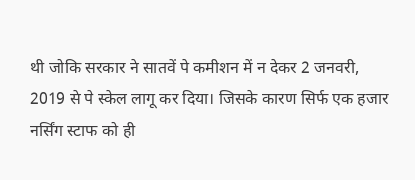थी जोकि सरकार ने सातवें पे कमीशन में न देकर 2 जनवरी, 2019 से पे स्केल लागू कर दिया। जिसके कारण सिर्फ एक हजार नर्सिंग स्टाफ को ही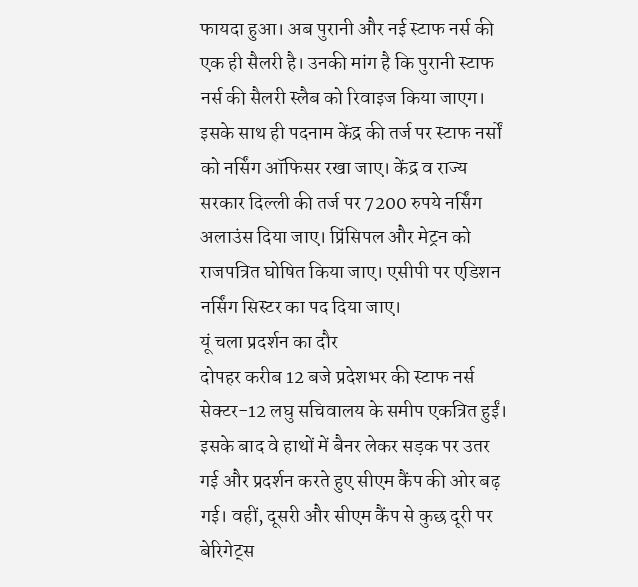फायदा हुआ। अब पुरानी और नई स्टाफ नर्स की एक ही सैलरी है। उनकी मांग है कि पुरानी स्टाफ नर्स की सैलरी स्लैब को रिवाइज किया जाएग। इसके साथ ही पदनाम केंद्र की तर्ज पर स्टाफ नर्सों को नर्सिंग ऑफिसर रखा जाए। केंद्र व राज्य सरकार दिल्ली की तर्ज पर 7200 रुपये नर्सिंग अलाउंस दिया जाए। प्रिंसिपल और मेट्रन को राजपत्रित घोषित किया जाए। एसीपी पर एडिशन नर्सिंग सिस्टर का पद दिया जाए।
यूं चला प्रदर्शन का दौर
दोपहर करीब 12 बजे प्रदेशभर की स्टाफ नर्स सेक्टर-12 लघु सचिवालय के समीप एकत्रित हुईं। इसके बाद वे हाथों में बैनर लेकर सड़क पर उतर गई और प्रदर्शन करते हुए सीएम कैंप की ओर बढ़ गई। वहीं, दूसरी और सीएम कैंप से कुछ दूरी पर बेरिगेट्स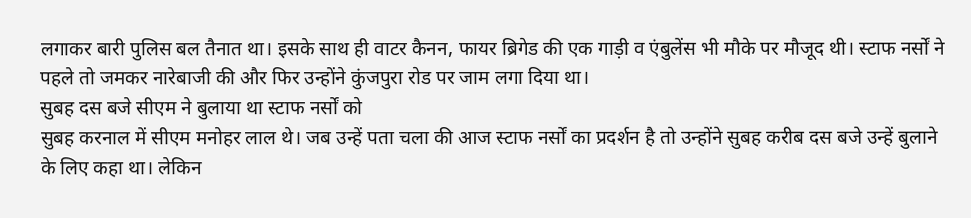लगाकर बारी पुलिस बल तैनात था। इसके साथ ही वाटर कैनन, फायर ब्रिगेड की एक गाड़ी व एंबुलेंस भी मौके पर मौजूद थी। स्टाफ नर्सों ने पहले तो जमकर नारेबाजी की और फिर उन्होंने कुंजपुरा रोड पर जाम लगा दिया था।
सुबह दस बजे सीएम ने बुलाया था स्टाफ नर्सों को
सुबह करनाल में सीएम मनोहर लाल थे। जब उन्हें पता चला की आज स्टाफ नर्सों का प्रदर्शन है तो उन्होंने सुबह करीब दस बजे उन्हें बुलाने के लिए कहा था। लेकिन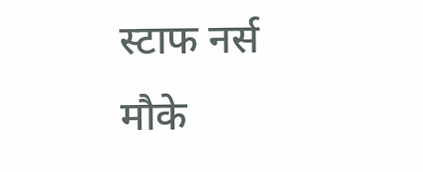स्टाफ नर्स मौके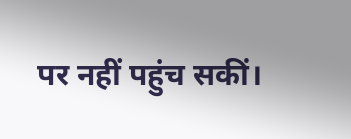पर नहीं पहुंच सकीं।